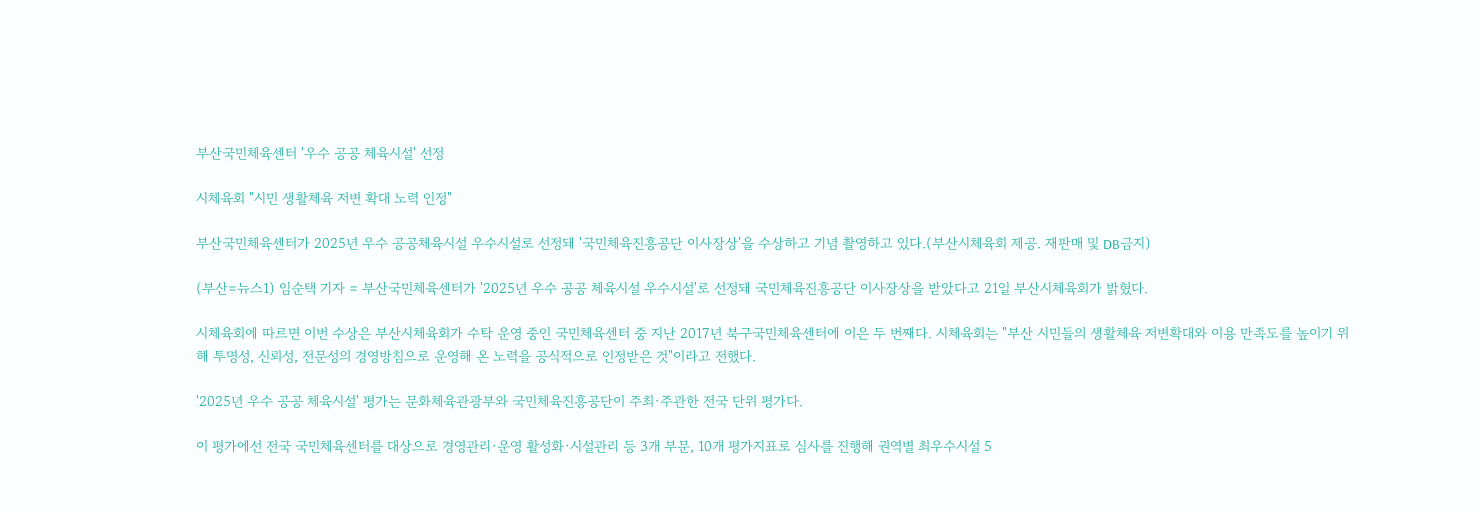부산국민체육센터 '우수 공공 체육시설' 선정

시체육회 "시민 생활체육 저변 확대 노력 인정"

부산국민체육센터가 2025년 우수 공공체육시설 우수시설로 선정돼 '국민체육진흥공단 이사장상'을 수상하고 기념 촬영하고 있다.(부산시체육회 제공. 재판매 및 DB금지)

(부산=뉴스1) 임순택 기자 = 부산국민체육센터가 '2025년 우수 공공 체육시설 우수시설'로 선정돼 국민체육진흥공단 이사장상을 받았다고 21일 부산시체육회가 밝혔다.

시체육회에 따르면 이번 수상은 부산시체육회가 수탁 운영 중인 국민체육센터 중 지난 2017년 북구국민체육센터에 이은 두 번째다. 시체육회는 "부산 시민들의 생활체육 저변확대와 이용 만족도를 높이기 위해 투명성, 신뢰성, 전문성의 경영방침으로 운영해 온 노력을 공식적으로 인정받은 것"이라고 전했다.

'2025년 우수 공공 체육시설' 평가는 문화체육관광부와 국민체육진흥공단이 주최·주관한 전국 단위 평가다.

이 평가에선 전국 국민체육센터를 대상으로 경영관리·운영 활성화·시설관리 등 3개 부문, 10개 평가지표로 심사를 진행해 권역별 최우수시설 5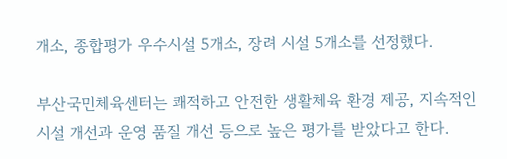개소, 종합평가 우수시설 5개소, 장려 시설 5개소를 선정했다.

부산국민체육센터는 쾌적하고 안전한 생활체육 환경 제공, 지속적인 시설 개선과 운영 품질 개선 등으로 높은 평가를 받았다고 한다.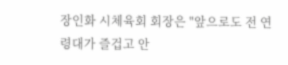장인화 시체육회 회장은 "앞으로도 전 연령대가 즐겁고 안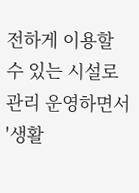전하게 이용할 수 있는 시설로 관리 운영하면서 '생활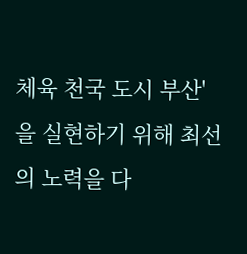체육 천국 도시 부산'을 실현하기 위해 최선의 노력을 다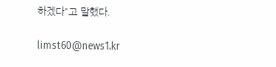하겠다"고 말했다.

limst60@news1.kr